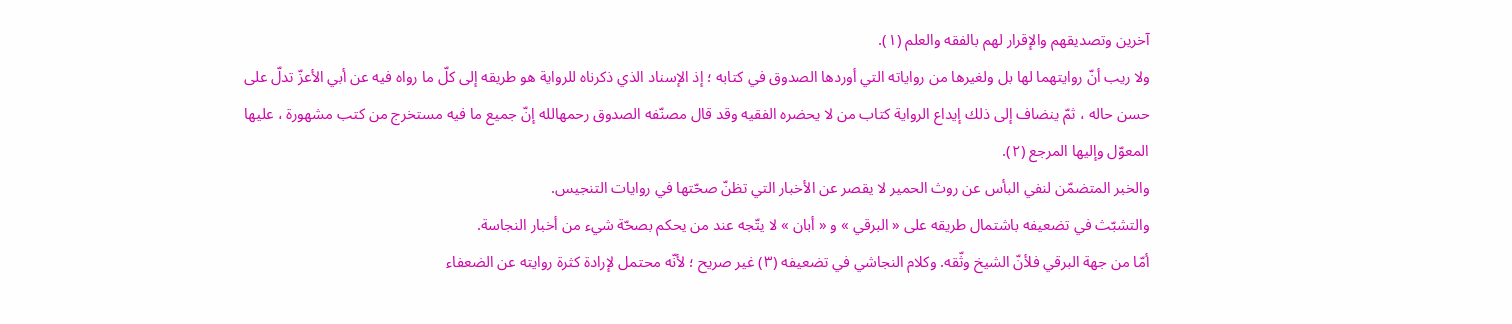آخرين وتصديقهم والإقرار لهم بالفقه والعلم (١).
ولا ريب أنّ روايتهما لها بل ولغيرها من رواياته التي أوردها الصدوق في كتابه ؛ إذ الإسناد الذي ذكرناه للرواية هو طريقه إلى كلّ ما رواه فيه عن أبي الأعزّ تدلّ على حسن حاله ، ثمّ ينضاف إلى ذلك إيداع الرواية كتاب من لا يحضره الفقيه وقد قال مصنّفه الصدوق رحمهالله إنّ جميع ما فيه مستخرج من كتب مشهورة ، عليها المعوّل وإليها المرجع (٢).
والخبر المتضمّن لنفي البأس عن روث الحمير لا يقصر عن الأخبار التي تظنّ صحّتها في روايات التنجيس.
والتشبّث في تضعيفه باشتمال طريقه على « البرقي » و « أبان » لا يتّجه عند من يحكم بصحّة شيء من أخبار النجاسة.
أمّا من جهة البرقي فلأنّ الشيخ وثّقه. وكلام النجاشي في تضعيفه (٣) غير صريح ؛ لأنّه محتمل لإرادة كثرة روايته عن الضعفاء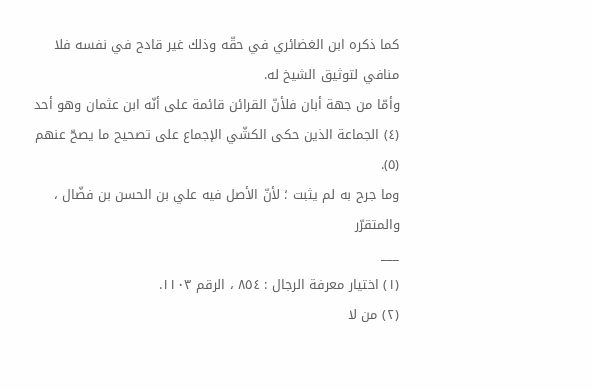كما ذكره ابن الغضائري في حقّه وذلك غير قادح في نفسه فلا منافي لتوثيق الشيخ له.
وأمّا من جهة أبان فلأنّ القرائن قائمة على أنّه ابن عثمان وهو أحد (٤) الجماعة الذين حكى الكشّي الإجماع على تصحيح ما يصحّ عنهم (٥).
وما جرح به لم يثبت ؛ لأنّ الأصل فيه علي بن الحسن بن فضّال ، والمتقرّر
___
(١) اختيار معرفة الرجال : ٨٥٤ ، الرقم ١١٠٣.
(٢) من لا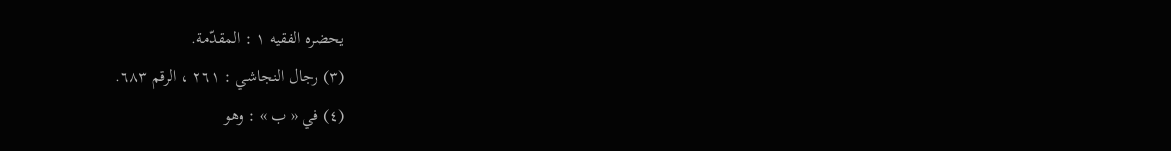يحضره الفقيه ١ : المقدّمة.
(٣) رجال النجاشي : ٢٦١ ، الرقم ٦٨٣.
(٤) في « ب » : وهو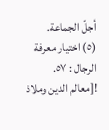أجلّ الجماعة.
(٥) اختيار معرفة الرجال : ٥٧.
![معالم الدين وملاذ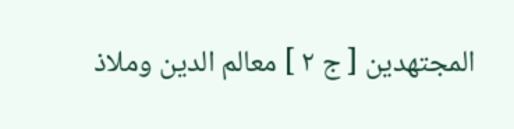المجتهدين [ ج ٢ ] معالم الدين وملاذ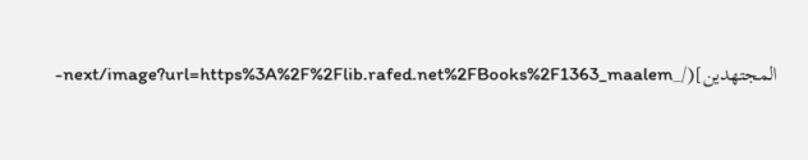المجتهدين](/_next/image?url=https%3A%2F%2Flib.rafed.net%2FBooks%2F1363_maalem-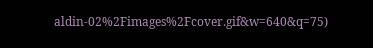aldin-02%2Fimages%2Fcover.gif&w=640&q=75)